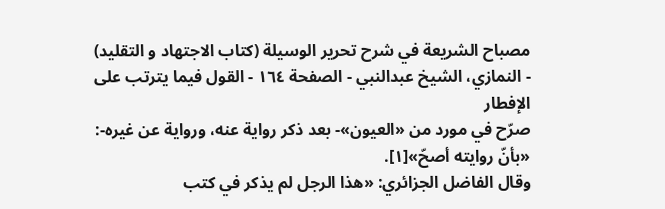مصباح الشريعة في شرح تحرير الوسيلة (كتاب الاجتهاد و التقليد) - النمازي، الشيخ عبدالنبي - الصفحة ١٦٤ - القول فيما يترتب على الإفطار
صرّح في مورد من «العيون»- بعد ذكر رواية عنه، ورواية عن غيره-: «بأنّ روايته أصحّ»[١].
وقال الفاضل الجزائري: «هذا الرجل لم يذكر في كتب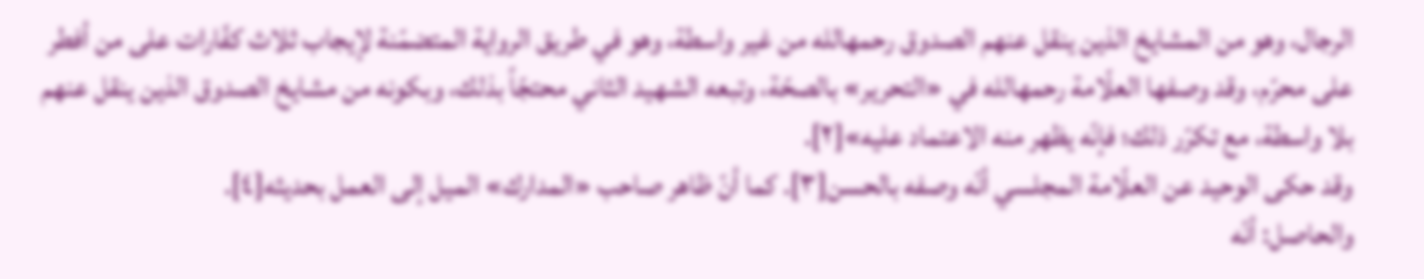الرجال، وهو من المشايخ الذين ينقل عنهم الصدوق رحمهالله من غير واسطة، وهو في طريق الرواية المتضمّنة لإيجاب ثلاث كفّارات على من أفطر على محرّم، وقد وصفها العلّامة رحمهالله في «التحرير» بالصحّة، وتبعه الشهيد الثاني محتجّاً بذلك، وبكونه من مشايخ الصدوق الذين ينقل عنهم بلا واسطة، مع تكرّر ذلك؛ فإنّه يظهر منه الاعتماد عليه»[٢].
وقد حكى الوحيد عن العلّامة المجلسي أنّه وصفه بالحسن[٣]. كما أنّ ظاهر صاحب «المدارك» الميل إلى العمل بحديثه[٤].
والحاصل: أنّه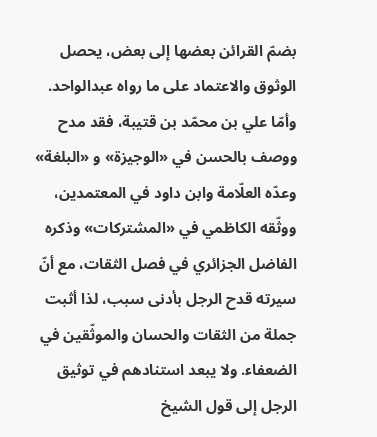بضمّ القرائن بعضها إلى بعض، يحصل الوثوق والاعتماد على ما رواه عبدالواحد.
وأمّا علي بن محمّد بن قتيبة، فقد مدح ووصف بالحسن في «الوجيزة» و «البلغة» وعدّه العلّامة وابن داود في المعتمدين، ووثّقه الكاظمي في «المشتركات» وذكره الفاضل الجزائري في فصل الثقات، مع أنّ سيرته قدح الرجل بأدنى سبب، لذا أثبت جملة من الثقات والحسان والموثّقين في الضعفاء. ولا يبعد استنادهم في توثيق الرجل إلى قول الشيخ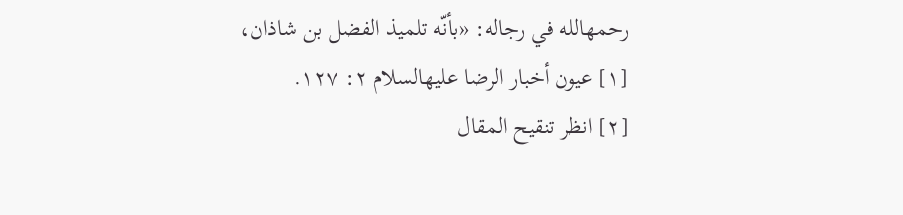رحمهالله في رجاله: «بأنّه تلميذ الفضل بن شاذان،
[١] عيون أخبار الرضا عليهالسلام ٢: ١٢٧.
[٢] انظر تنقيح المقال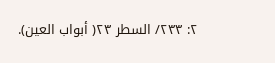٢: ٢٣٣/ السطر ٢٣( أبواب العين).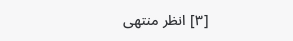[٣] انظر منتهى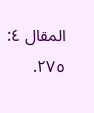المقال ٤: ٢٧٥.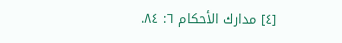[٤] مدارك الأحكام ٦: ٨٤.